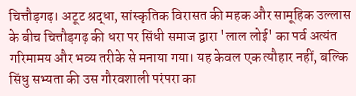चित्तौड़गढ़। अटूट श्रद्धा, सांस्कृतिक विरासत की महक और सामूहिक उल्लास के बीच चित्तौड़गढ़ की धरा पर सिंधी समाज द्वारा 'लाल लोई' का पर्व अत्यंत गरिमामय और भव्य तरीके से मनाया गया। यह केवल एक त्यौहार नहीं, बल्कि सिंधु सभ्यता की उस गौरवशाली परंपरा का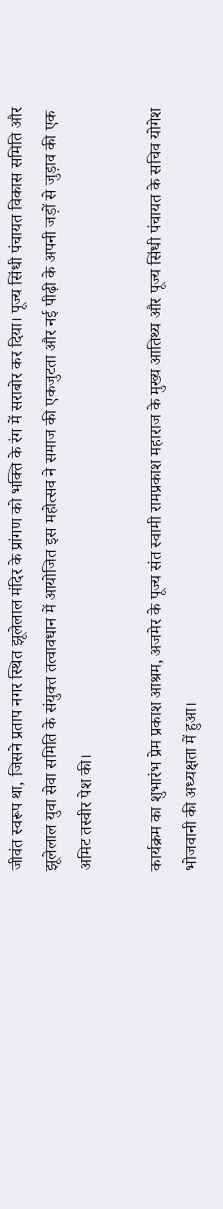जीवंत स्वरूप था, जिसने प्रताप नगर स्थित झूलेलाल मंदिर के प्रांगण को भक्ति के रंग में सराबोर कर दिया। पूज्य सिंधी पंचायत विकास समिति और झूलेलाल युवा सेवा समिति के संयुक्त तत्वावधान में आयोजित इस महोत्सव ने समाज की एकजुटता और नई पीढ़ी के अपनी जड़ों से जुड़ाव की एक अमिट तस्वीर पेश की।

कार्यक्रम का शुभारंभ प्रेम प्रकाश आश्रम, अजमेर के पूज्य संत स्वामी रामप्रकाश महाराज के मुख्य आतिथ्य और पूज्य सिंधी पंचायत के सचिव योगेश भोजवानी की अध्यक्षता में हुआ।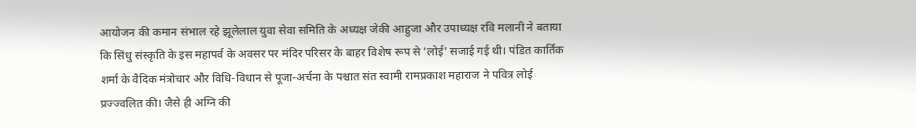आयोजन की कमान संभाल रहे झूलेलाल युवा सेवा समिति के अध्यक्ष जेकी आहुजा और उपाध्यक्ष रवि मलानी ने बताया कि सिंधु संस्कृति के इस महापर्व के अवसर पर मंदिर परिसर के बाहर विशेष रूप से 'लोई' सजाई गई थी। पंडित कार्तिक शर्मा के वैदिक मंत्रोचार और विधि-विधान से पूजा-अर्चना के पश्चात संत स्वामी रामप्रकाश महाराज ने पवित्र लोई प्रज्ज्वलित की। जैसे ही अग्नि की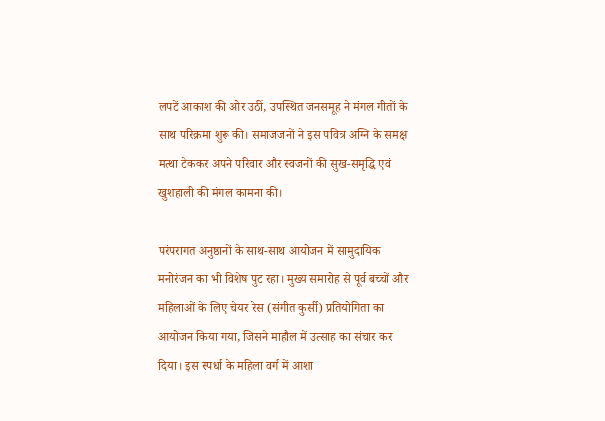लपटें आकाश की ओर उठीं, उपस्थित जनसमूह ने मंगल गीतों के साथ परिक्रमा शुरू की। समाजजनों ने इस पवित्र अग्नि के समक्ष मत्था टेककर अपने परिवार और स्वजनों की सुख-समृद्धि एवं खुशहाली की मंगल कामना की।

परंपरागत अनुष्ठानों के साथ-साथ आयोजन में सामुदायिक मनोरंजन का भी विशेष पुट रहा। मुख्य समारोह से पूर्व बच्चों और महिलाओं के लिए चेयर रेस (संगीत कुर्सी) प्रतियोगिता का आयोजन किया गया, जिसने माहौल में उत्साह का संचार कर दिया। इस स्पर्धा के महिला वर्ग में आशा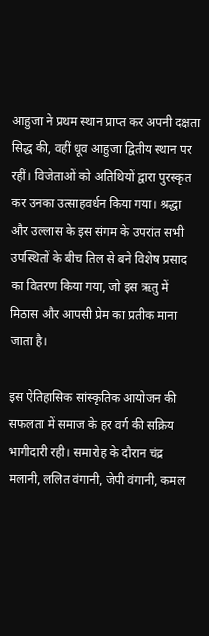आहुजा ने प्रथम स्थान प्राप्त कर अपनी दक्षता सिद्ध की, वहीं धूव आहुजा द्वितीय स्थान पर रहीं। विजेताओं को अतिथियों द्वारा पुरस्कृत कर उनका उत्साहवर्धन किया गया। श्रद्धा और उल्लास के इस संगम के उपरांत सभी उपस्थितों के बीच तिल से बने विशेष प्रसाद का वितरण किया गया, जो इस ऋतु में मिठास और आपसी प्रेम का प्रतीक माना जाता है।

इस ऐतिहासिक सांस्कृतिक आयोजन की सफलता में समाज के हर वर्ग की सक्रिय भागीदारी रही। समारोह के दौरान चंद्र मलानी, ललित वंगानी, जेपी वंगानी, कमल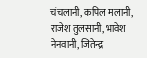चंचलानी, कपिल मलानी, राजेश तुलसानी, भावेश नेनवानी, जितेन्द्र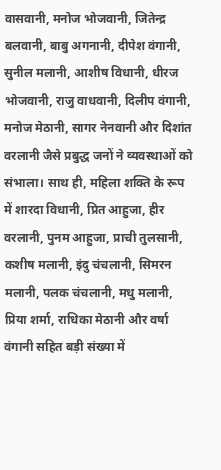वासवानी, मनोज भोजवानी, जितेन्द्र बलवानी, बाबु अगनानी, दीपेश वंगानी, सुनील मलानी, आशीष विधानी, धीरज भोजवानी, राजु वाधवानी, दिलीप वंगानी, मनोज मेठानी, सागर नेनवानी और दिशांत वरलानी जैसे प्रबुद्ध जनों ने व्यवस्थाओं को संभाला। साथ ही, महिला शक्ति के रूप में शारदा विधानी, प्रित आहुजा, हीर वरलानी, पुनम आहुजा, प्राची तुलसानी, कशीष मलानी, इंदु चंचलानी, सिमरन मलानी, पलक चंचलानी, मधु मलानी, प्रिया शर्मा, राधिका मेठानी और वर्षा वंगानी सहित बड़ी संख्या में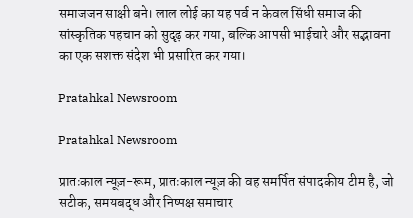समाजजन साक्षी बने। लाल लोई का यह पर्व न केवल सिंधी समाज की सांस्कृतिक पहचान को सुदृढ़ कर गया, बल्कि आपसी भाईचारे और सद्भावना का एक सशक्त संदेश भी प्रसारित कर गया।

Pratahkal Newsroom

Pratahkal Newsroom

प्रातःकाल न्यूज़-रूम, प्रातःकाल न्यूज़ की वह समर्पित संपादकीय टीम है, जो सटीक, समयबद्ध और निष्पक्ष समाचार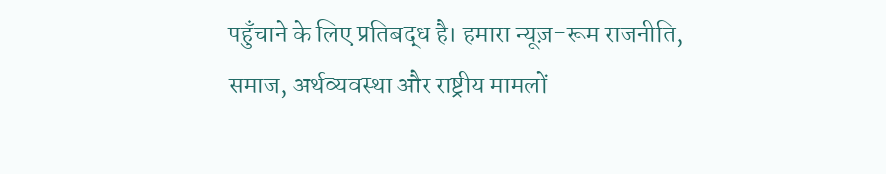पहुँचाने के लिए प्रतिबद्ध है। हमारा न्यूज़-रूम राजनीति, समाज, अर्थव्यवस्था और राष्ट्रीय मामलों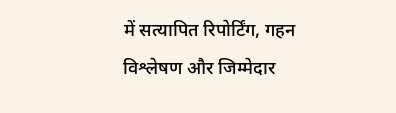में सत्यापित रिपोर्टिंग, गहन विश्लेषण और जिम्मेदार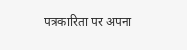पत्रकारिता पर अपना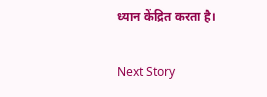ध्यान केंद्रित करता है।

Next Story